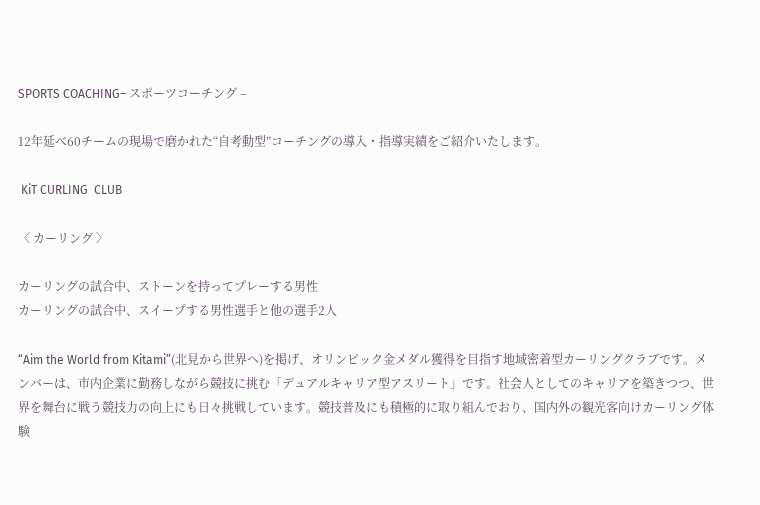SPORTS COACHING– スポーツコーチング –

12年延べ60チームの現場で磨かれた“自考動型”コーチングの導入・指導実績をご紹介いたします。

 KiT CURLING  CLUB

〈 カーリング 〉

カーリングの試合中、ストーンを持ってプレーする男性
カーリングの試合中、スイープする男性選手と他の選手2人

“Aim the World from Kitami”(北見から世界へ)を掲げ、オリンピック金メダル獲得を目指す地域密着型カーリングクラブです。メンバーは、市内企業に勤務しながら競技に挑む「デュアルキャリア型アスリート」です。社会人としてのキャリアを築きつつ、世界を舞台に戦う競技力の向上にも日々挑戦しています。競技普及にも積極的に取り組んでおり、国内外の観光客向けカーリング体験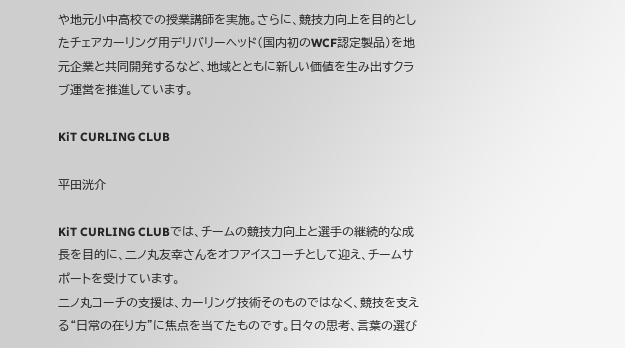や地元小中高校での授業講師を実施。さらに、競技力向上を目的としたチェアカーリング用デリバリーヘッド(国内初のWCF認定製品)を地元企業と共同開発するなど、地域とともに新しい価値を生み出すクラブ運営を推進しています。

KiT CURLING CLUB

平田洸介

KiT CURLING CLUBでは、チームの競技力向上と選手の継続的な成長を目的に、二ノ丸友幸さんをオフアイスコーチとして迎え、チームサポートを受けています。
二ノ丸コーチの支援は、カーリング技術そのものではなく、競技を支える“日常の在り方”に焦点を当てたものです。日々の思考、言葉の選び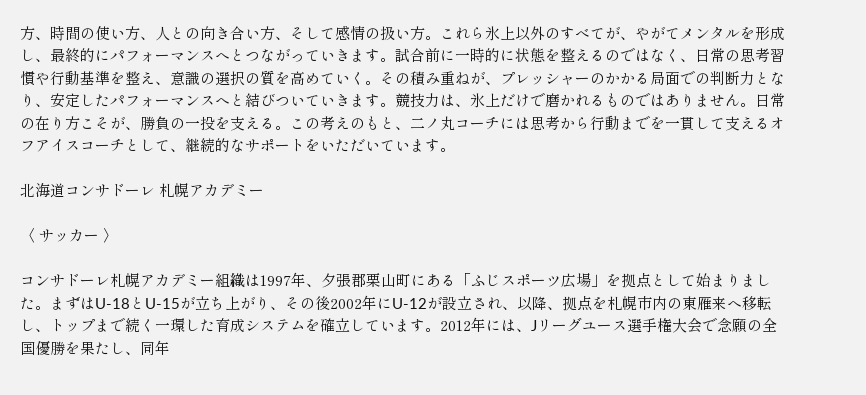方、時間の使い方、人との向き合い方、そして感情の扱い方。これら氷上以外のすべてが、やがてメンタルを形成し、最終的にパフォーマンスへとつながっていきます。試合前に一時的に状態を整えるのではなく、日常の思考習慣や行動基準を整え、意識の選択の質を高めていく。その積み重ねが、プレッシャーのかかる局面での判断力となり、安定したパフォーマンスへと結びついていきます。競技力は、氷上だけで磨かれるものではありません。日常の在り方こそが、勝負の一投を支える。この考えのもと、二ノ丸コーチには思考から行動までを一貫して支えるオフアイスコーチとして、継続的なサポートをいただいています。

北海道コンサドーレ 札幌アカデミー

〈 サッカー 〉

コンサドーレ札幌アカデミー組織は1997年、夕張郡栗山町にある「ふじスポーツ広場」を拠点として始まりました。まずはU-18とU-15が立ち上がり、その後2002年にU-12が設立され、以降、拠点を札幌市内の東雁来へ移転し、トップまで続く一環した育成システムを確立しています。2012年には、Jリーグユース選手権大会で念願の全国優勝を果たし、同年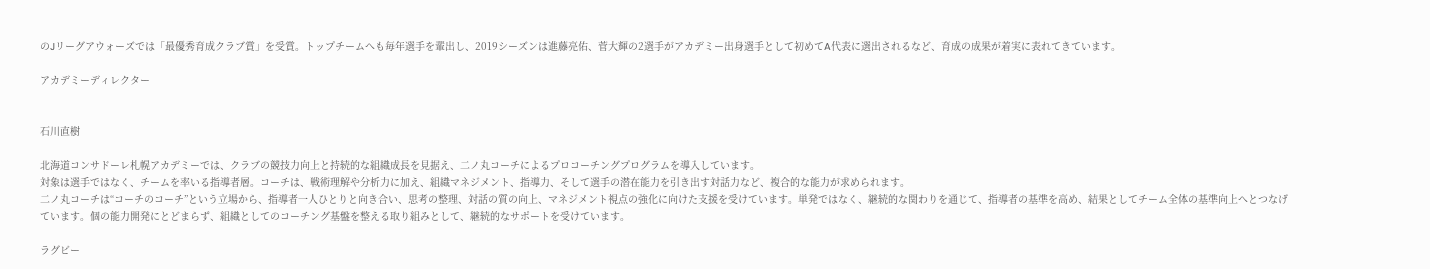のJリーグアウォーズでは「最優秀育成クラブ賞」を受賞。トップチームへも毎年選手を輩出し、2019シーズンは進藤亮佑、菅大輝の2選手がアカデミー出身選手として初めてA代表に選出されるなど、育成の成果が着実に表れてきています。

アカデミーディレクター


石川直樹

北海道コンサドーレ札幌アカデミーでは、クラブの競技力向上と持続的な組織成長を見据え、二ノ丸コーチによるプロコーチングプログラムを導入しています。
対象は選手ではなく、チームを率いる指導者層。コーチは、戦術理解や分析力に加え、組織マネジメント、指導力、そして選手の潜在能力を引き出す対話力など、複合的な能力が求められます。
二ノ丸コーチは“コーチのコーチ”という立場から、指導者一人ひとりと向き合い、思考の整理、対話の質の向上、マネジメント視点の強化に向けた支援を受けています。単発ではなく、継続的な関わりを通じて、指導者の基準を高め、結果としてチーム全体の基準向上へとつなげています。個の能力開発にとどまらず、組織としてのコーチング基盤を整える取り組みとして、継続的なサポートを受けています。

ラグビー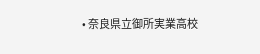• 奈良県立御所実業高校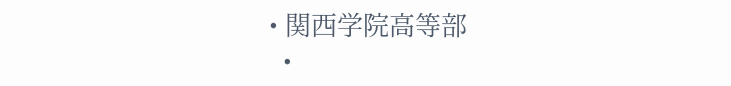• 関西学院高等部
  •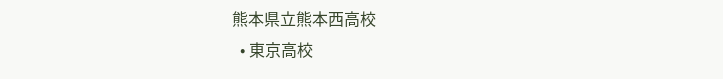熊本県立熊本西高校
  • 東京高校